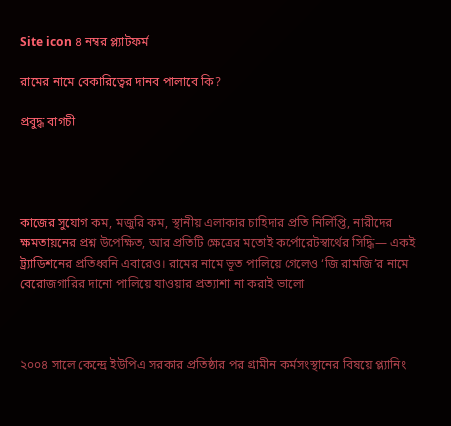Site icon ৪ নম্বর প্ল্যাটফর্ম

রামের নামে বেকারিত্বের দানব পালাবে কি?

প্রবুদ্ধ বাগচী




কাজের সুযোগ কম, মজুরি কম, স্থানীয় এলাকার চাহিদার প্রতি নির্লিপ্তি, নারীদের ক্ষমতায়নের প্রশ্ন উপেক্ষিত, আর প্রতিটি ক্ষেত্রের মতোই কর্পোরেটস্বার্থের সিদ্ধি— একই ট্র্যাডিশনের প্রতিধ্বনি এবারেও। রামের নামে ভূত পালিয়ে গেলেও ‘জি রামজি’র নামে বেরোজগারির দানো পালিয়ে যাওয়ার প্রত্যাশা না করাই ভালো



২০০৪ সালে কেন্দ্রে ইউপিএ সরকার প্রতিষ্ঠার পর গ্রামীন কর্মসংস্থানের বিষয়ে প্ল্যানিং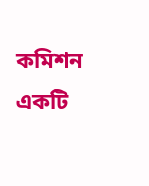কমিশন একটি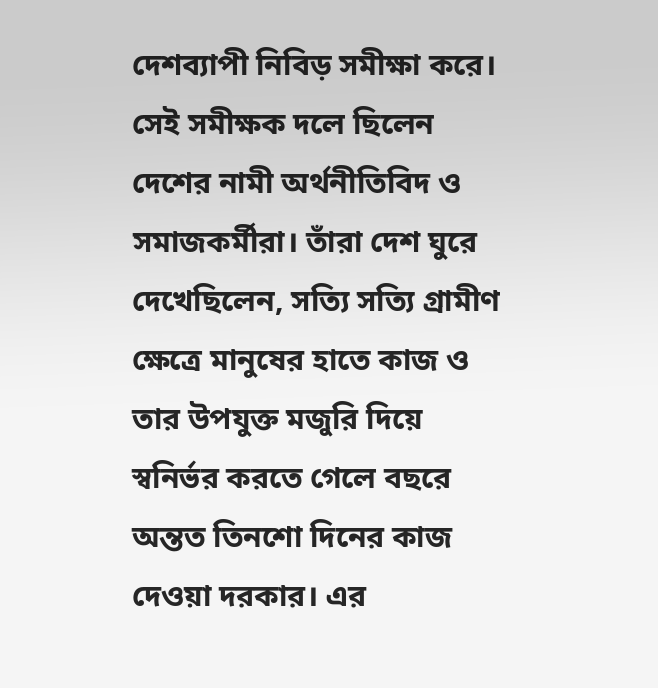দেশব্যাপী নিবিড় সমীক্ষা করে। সেই সমীক্ষক দলে ছিলেন দেশের নামী অর্থনীতিবিদ ও সমাজকর্মীরা। তাঁরা দেশ ঘুরে দেখেছিলেন, সত্যি সত্যি গ্রামীণ ক্ষেত্রে মানুষের হাতে কাজ ও তার উপযুক্ত মজুরি দিয়ে স্বনির্ভর করতে গেলে বছরে অন্তত তিনশো দিনের কাজ দেওয়া দরকার। এর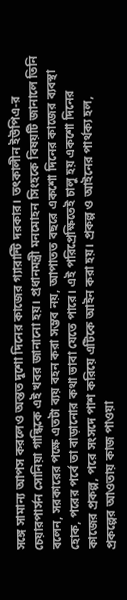সঙ্গে সামান্য আপস করলেও অন্তত দুশো দিনের কাজের গ্যারান্টি দরকার। তৎকালীন ইউপিএ-র চেয়ারপার্সন সোনিয়া গান্ধিকে এই খবর জানানো হয়। প্রধানমন্ত্রী মনমোহন সিংহকে বিষয়টি জানালে তিনি বলেন, সরকারের পক্ষে এতটা ব্যয় বহন করা সম্ভব নয়, আপাতত বছরে একশো দিনের কাজের ব্যবস্থা হোক, পরের পর্বে তা বাড়ানোর কথা ভাবা যেতে পারে। এই পরিপ্রেক্ষিতেই চালু হয় একশো দিনের কাজের প্রকল্প, পরে সংসদে পাশ করিয়ে এটিকে আইন করা হয়। প্রকল্প ও আইনের পার্থক্য হল, প্রকল্পের আওতায় কাজ পাওয়া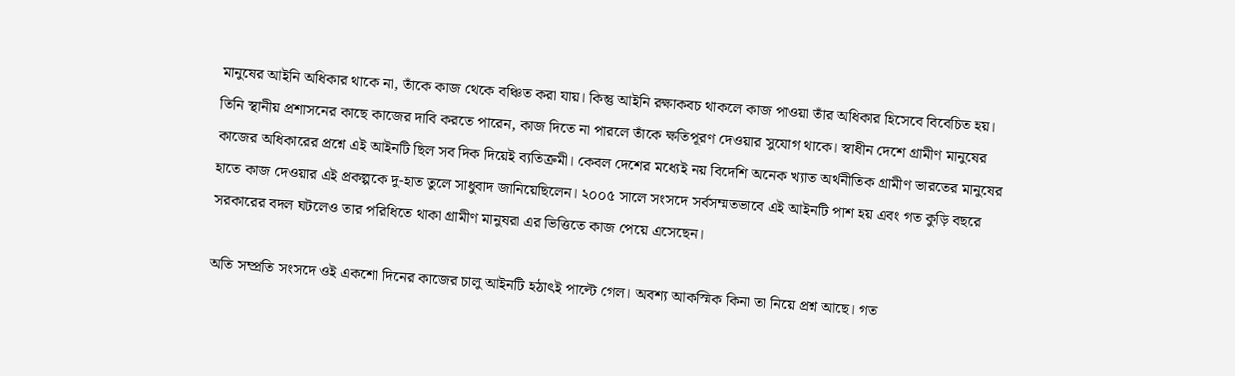মানুষের আইনি অধিকার থাকে না, তাঁকে কাজ থেকে বঞ্চিত করা যায়। কিন্তু আইনি রক্ষাকবচ থাকলে কাজ পাওয়া তাঁর অধিকার হিসেবে বিবেচিত হয়। তিনি স্থানীয় প্রশাসনের কাছে কাজের দাবি করতে পারেন, কাজ দিতে না পারলে তাঁকে ক্ষতিপূরণ দেওয়ার সুযোগ থাকে। স্বাধীন দেশে গ্রামীণ মানুষের কাজের অধিকারের প্রশ্নে এই আইনটি ছিল সব দিক দিয়েই ব্যতিক্রমী। কেবল দেশের মধ্যেই নয় বিদেশি অনেক খ্যাত অর্থনীতিক গ্রামীণ ভারতের মানুষের হাতে কাজ দেওয়ার এই প্রকল্পকে দু-হাত তুলে সাধুবাদ জানিয়েছিলেন। ২০০৫ সালে সংসদে সর্বসম্মতভাবে এই আইনটি পাশ হয় এবং গত কুড়ি বছরে সরকারের বদল ঘটলেও তার পরিধিতে থাকা গ্রামীণ মানুষরা এর ভিত্তিতে কাজ পেয়ে এসেছেন।

অতি সম্প্রতি সংসদে ওই একশো দিনের কাজের চালু আইনটি হঠাৎই পাল্টে গেল। অবশ্য আকস্মিক কিনা তা নিয়ে প্রশ্ন আছে। গত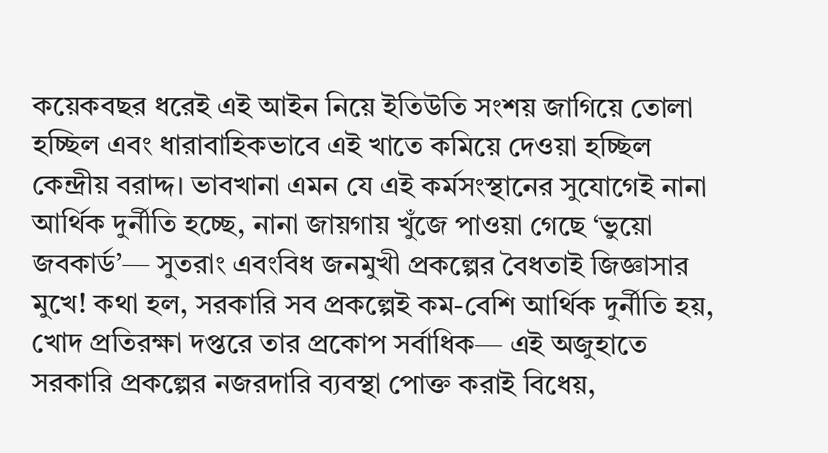কয়েকবছর ধরেই এই আইন নিয়ে ইতিউতি সংশয় জাগিয়ে তোলা হচ্ছিল এবং ধারাবাহিকভাবে এই খাতে কমিয়ে দেওয়া হচ্ছিল কেন্দ্রীয় বরাদ্দ। ভাবখানা এমন যে এই কর্মসংস্থানের সুযোগেই নানা আর্থিক দুর্নীতি হচ্ছে, নানা জায়গায় খুঁজে পাওয়া গেছে ‘ভুয়ো জবকার্ড’— সুতরাং এবংবিধ জনমুখী প্রকল্পের বৈধতাই জিজ্ঞাসার মুখে! কথা হল, সরকারি সব প্রকল্পেই কম-বেশি আর্থিক দুর্নীতি হয়, খোদ প্রতিরক্ষা দপ্তরে তার প্রকোপ সর্বাধিক— এই অজুহাতে সরকারি প্রকল্পের নজরদারি ব্যবস্থা পোক্ত করাই বিধেয়,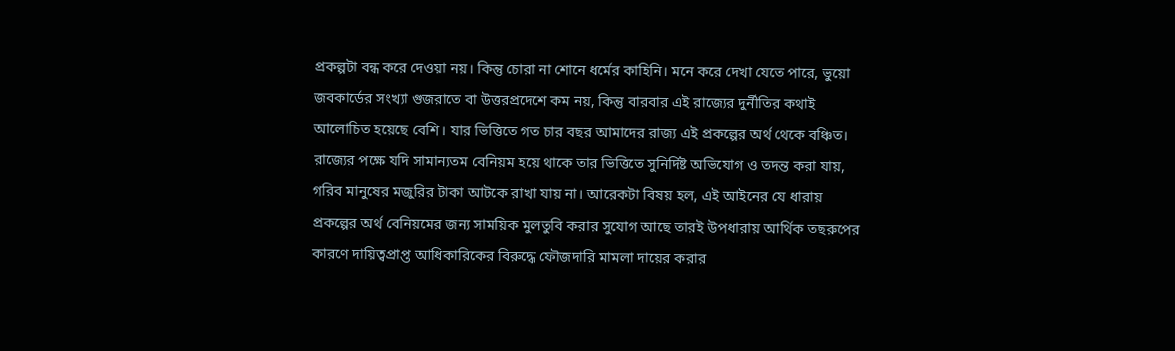প্রকল্পটা বন্ধ করে দেওয়া নয়। কিন্তু চোরা না শোনে ধর্মের কাহিনি। মনে করে দেখা যেতে পারে, ভুয়ো জবকার্ডের সংখ্যা গুজরাতে বা উত্তরপ্রদেশে কম নয়, কিন্তু বারবার এই রাজ্যের দুর্নীতির কথাই আলোচিত হয়েছে বেশি। যার ভিত্তিতে গত চার বছর আমাদের রাজ্য এই প্রকল্পের অর্থ থেকে বঞ্চিত। রাজ্যের পক্ষে যদি সামান্যতম বেনিয়ম হয়ে থাকে তার ভিত্তিতে সুনির্দিষ্ট অভিযোগ ও তদন্ত করা যায়, গরিব মানুষের মজুরির টাকা আটকে রাখা যায় না। আরেকটা বিষয় হল, এই আইনের যে ধারায় প্রকল্পের অর্থ বেনিয়মের জন্য সাময়িক মুলতুবি করার সুযোগ আছে তারই উপধারায় আর্থিক তছরুপের কারণে দায়িত্বপ্রাপ্ত আধিকারিকের বিরুদ্ধে ফৌজদারি মামলা দায়ের করার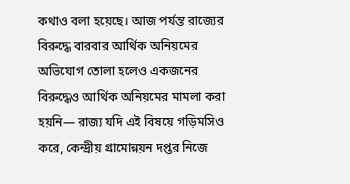কথাও বলা হয়েছে। আজ পর্যন্ত রাজ্যের বিরুদ্ধে বারবার আর্থিক অনিয়মের অভিযোগ তোলা হলেও একজনের বিরুদ্ধেও আর্থিক অনিয়মের মামলা করা হয়নি— রাজ্য যদি এই বিষয়ে গড়িমসিও করে, কেন্দ্রীয় গ্রামোন্নয়ন দপ্তর নিজে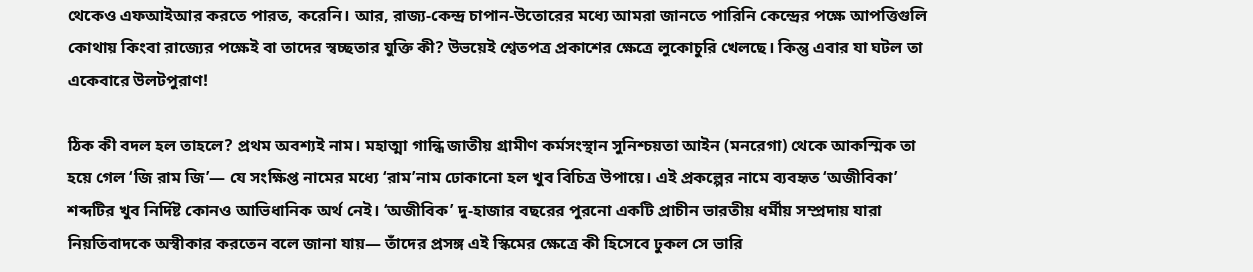থেকেও এফআইআর করতে পারত, করেনি। আর, রাজ্য-কেন্দ্র চাপান-উতোরের মধ্যে আমরা জানতে পারিনি কেন্দ্রের পক্ষে আপত্তিগুলি কোথায় কিংবা রাজ্যের পক্ষেই বা তাদের স্বচ্ছতার যুক্তি কী? উভয়েই শ্বেতপত্র প্রকাশের ক্ষেত্রে লুকোচুরি খেলছে। কিন্তু এবার যা ঘটল তা একেবারে উলটপুরাণ!

ঠিক কী বদল হল তাহলে? প্রথম অবশ্যই নাম। মহাত্মা গান্ধি জাতীয় গ্রামীণ কর্মসংস্থান সুনিশ্চয়তা আইন (মনরেগা) থেকে আকস্মিক তা হয়ে গেল ‘জি রাম জি’— যে সংক্ষিপ্ত নামের মধ্যে ‘রাম’নাম ঢোকানো হল খুব বিচিত্র উপায়ে। এই প্রকল্পের নামে ব্যবহৃত ‘অজীবিকা’ শব্দটির খুব নির্দিষ্ট কোনও আভিধানিক অর্থ নেই। ‘অজীবিক’ দু-হাজার বছরের পুরনো একটি প্রাচীন ভারতীয় ধর্মীয় সম্প্রদায় যারা নিয়তিবাদকে অস্বীকার করতেন বলে জানা যায়— তাঁদের প্রসঙ্গ এই স্কিমের ক্ষেত্রে কী হিসেবে ঢুকল সে ভারি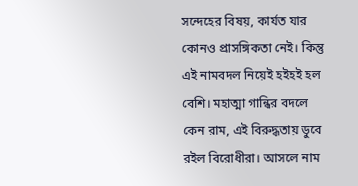সন্দেহের বিষয়, কার্যত যার কোনও প্রাসঙ্গিকতা নেই। কিন্তু এই নামবদল নিয়েই হইহই হল বেশি। মহাত্মা গান্ধির বদলে কেন রাম, এই বিরুদ্ধতায় ডুবে রইল বিরোধীরা। আসলে নাম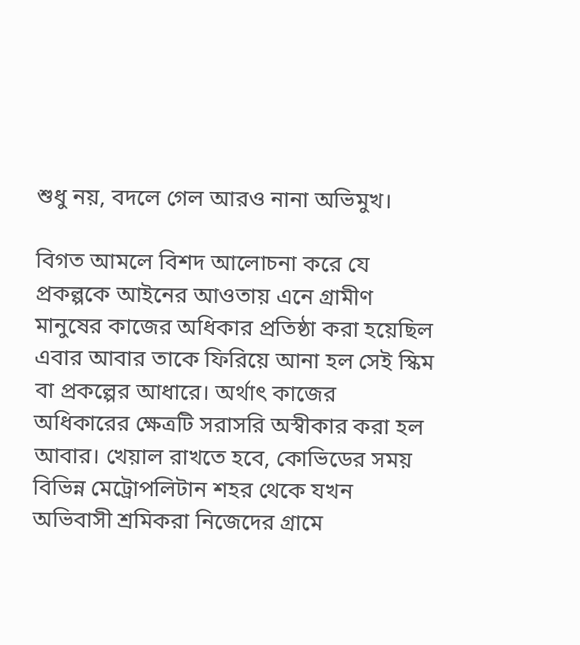শুধু নয়, বদলে গেল আরও নানা অভিমুখ।

বিগত আমলে বিশদ আলোচনা করে যে প্রকল্পকে আইনের আওতায় এনে গ্রামীণ মানুষের কাজের অধিকার প্রতিষ্ঠা করা হয়েছিল এবার আবার তাকে ফিরিয়ে আনা হল সেই স্কিম বা প্রকল্পের আধারে। অর্থাৎ কাজের অধিকারের ক্ষেত্রটি সরাসরি অস্বীকার করা হল আবার। খেয়াল রাখতে হবে, কোভিডের সময় বিভিন্ন মেট্রোপলিটান শহর থেকে যখন অভিবাসী শ্রমিকরা নিজেদের গ্রামে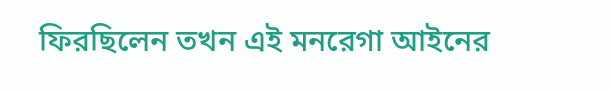ফিরছিলেন তখন এই মনরেগা আইনের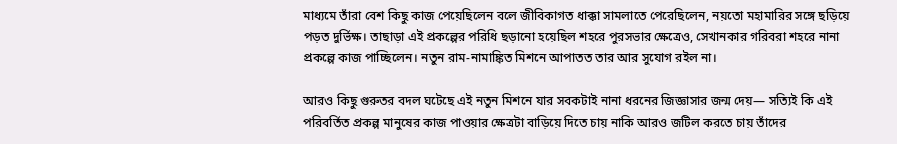মাধ্যমে তাঁরা বেশ কিছু কাজ পেয়েছিলেন বলে জীবিকাগত ধাক্কা সামলাতে পেরেছিলেন, নয়তো মহামারির সঙ্গে ছড়িয়ে পড়ত দুর্ভিক্ষ। তাছাড়া এই প্রকল্পের পরিধি ছড়ানো হয়েছিল শহরে পুরসভার ক্ষেত্রেও, সেখানকার গরিবরা শহরে নানা প্রকল্পে কাজ পাচ্ছিলেন। নতুন রাম-নামাঙ্কিত মিশনে আপাতত তার আর সুযোগ রইল না।

আরও কিছু গুরুতর বদল ঘটেছে এই নতুন মিশনে যার সবকটাই নানা ধরনের জিজ্ঞাসার জন্ম দেয়— সত্যিই কি এই পরিবর্তিত প্রকল্প মানুষের কাজ পাওয়ার ক্ষেত্রটা বাড়িয়ে দিতে চায় নাকি আরও জটিল করতে চায় তাঁদের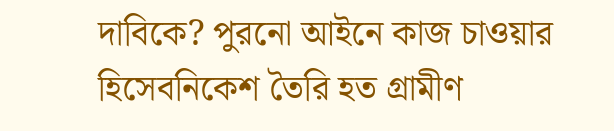দাবিকে? পুরনো আইনে কাজ চাওয়ার হিসেবনিকেশ তৈরি হত গ্রামীণ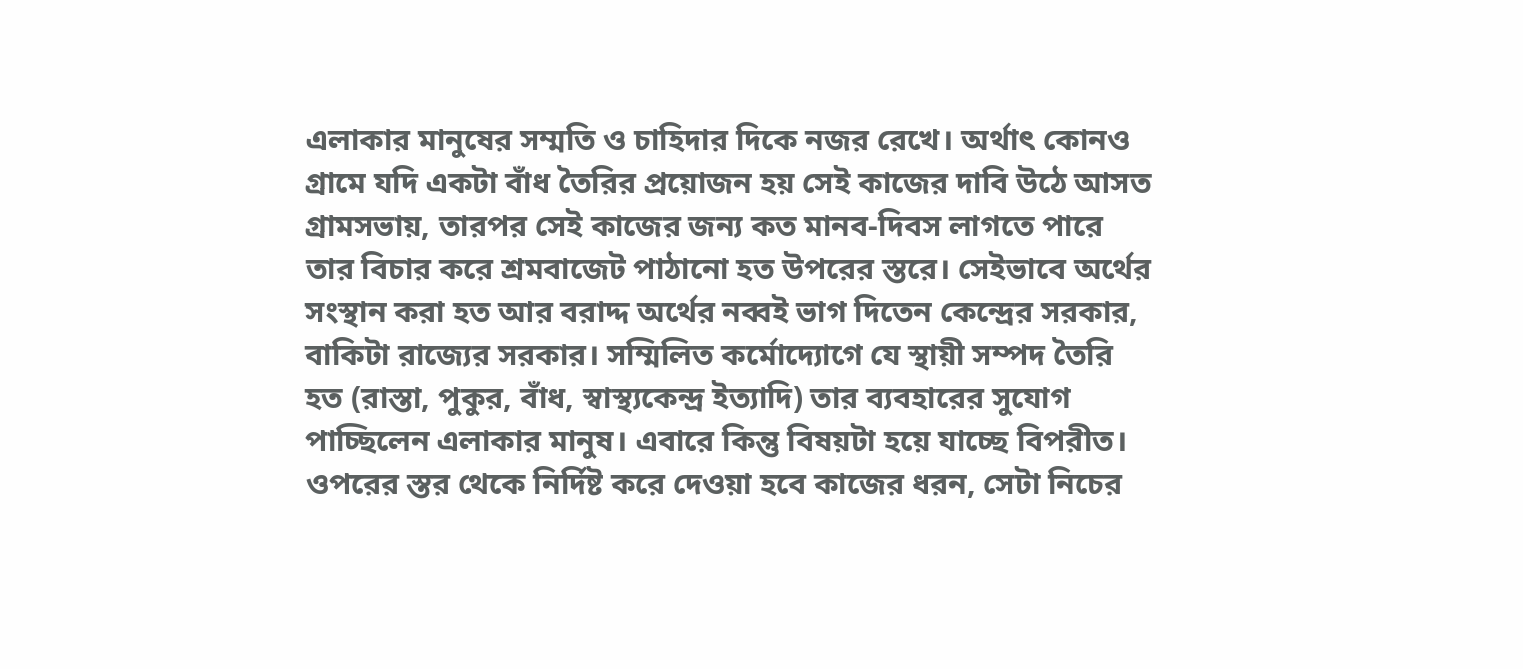এলাকার মানুষের সম্মতি ও চাহিদার দিকে নজর রেখে। অর্থাৎ কোনও গ্রামে যদি একটা বাঁধ তৈরির প্রয়োজন হয় সেই কাজের দাবি উঠে আসত গ্রামসভায়, তারপর সেই কাজের জন্য কত মানব-দিবস লাগতে পারে তার বিচার করে শ্রমবাজেট পাঠানো হত উপরের স্তরে। সেইভাবে অর্থের সংস্থান করা হত আর বরাদ্দ অর্থের নব্বই ভাগ দিতেন কেন্দ্রের সরকার, বাকিটা রাজ্যের সরকার। সম্মিলিত কর্মোদ্যোগে যে স্থায়ী সম্পদ তৈরি হত (রাস্তা, পুকুর, বাঁধ, স্বাস্থ্যকেন্দ্র ইত্যাদি) তার ব্যবহারের সুযোগ পাচ্ছিলেন এলাকার মানুষ। এবারে কিন্তু বিষয়টা হয়ে যাচ্ছে বিপরীত। ওপরের স্তর থেকে নির্দিষ্ট করে দেওয়া হবে কাজের ধরন, সেটা নিচের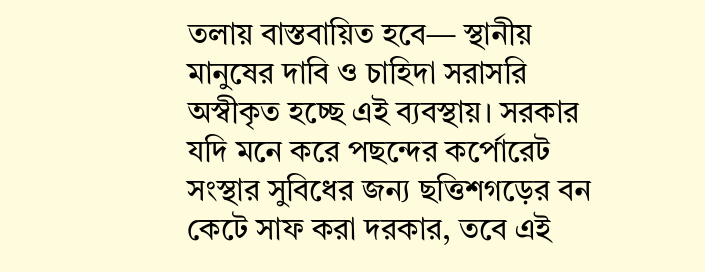তলায় বাস্তবায়িত হবে— স্থানীয় মানুষের দাবি ও চাহিদা সরাসরি অস্বীকৃত হচ্ছে এই ব্যবস্থায়। সরকার যদি মনে করে পছন্দের কর্পোরেট সংস্থার সুবিধের জন্য ছত্তিশগড়ের বন কেটে সাফ করা দরকার, তবে এই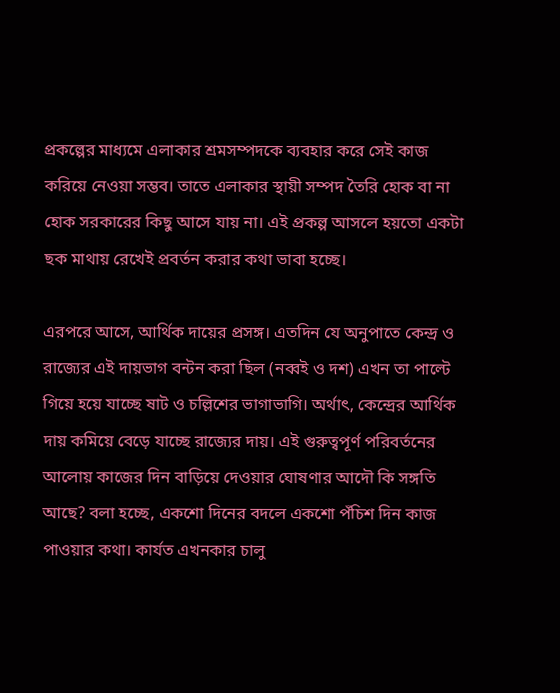প্রকল্পের মাধ্যমে এলাকার শ্রমসম্পদকে ব্যবহার করে সেই কাজ করিয়ে নেওয়া সম্ভব। তাতে এলাকার স্থায়ী সম্পদ তৈরি হোক বা না হোক সরকারের কিছু আসে যায় না। এই প্রকল্প আসলে হয়তো একটা ছক মাথায় রেখেই প্রবর্তন করার কথা ভাবা হচ্ছে।

এরপরে আসে, আর্থিক দায়ের প্রসঙ্গ। এতদিন যে অনুপাতে কেন্দ্র ও রাজ্যের এই দায়ভাগ বন্টন করা ছিল (নব্বই ও দশ) এখন তা পাল্টে গিয়ে হয়ে যাচ্ছে ষাট ও চল্লিশের ভাগাভাগি। অর্থাৎ, কেন্দ্রের আর্থিক দায় কমিয়ে বেড়ে যাচ্ছে রাজ্যের দায়। এই গুরুত্বপূর্ণ পরিবর্তনের আলোয় কাজের দিন বাড়িয়ে দেওয়ার ঘোষণার আদৌ কি সঙ্গতি আছে? বলা হচ্ছে, একশো দিনের বদলে একশো পঁচিশ দিন কাজ পাওয়ার কথা। কার্যত এখনকার চালু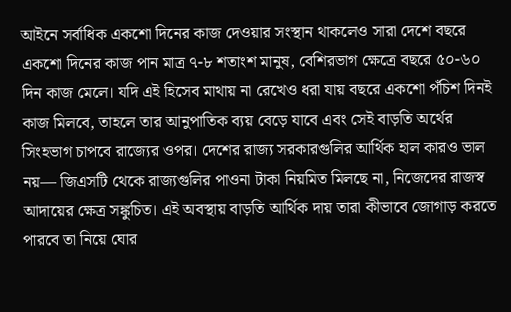আইনে সর্বাধিক একশো দিনের কাজ দেওয়ার সংস্থান থাকলেও সারা দেশে বছরে একশো দিনের কাজ পান মাত্র ৭-৮ শতাংশ মানুষ, বেশিরভাগ ক্ষেত্রে বছরে ৫০-৬০ দিন কাজ মেলে। যদি এই হিসেব মাথায় না রেখেও ধরা যায় বছরে একশো পঁচিশ দিনই কাজ মিলবে, তাহলে তার আনুপাতিক ব্যয় বেড়ে যাবে এবং সেই বাড়তি অর্থের সিংহভাগ চাপবে রাজ্যের ওপর। দেশের রাজ্য সরকারগুলির আর্থিক হাল কারও ভাল নয়— জিএসটি থেকে রাজ্যগুলির পাওনা টাকা নিয়মিত মিলছে না, নিজেদের রাজস্ব আদায়ের ক্ষেত্র সঙ্কুচিত। এই অবস্থায় বাড়তি আর্থিক দায় তারা কীভাবে জোগাড় করতে পারবে তা নিয়ে ঘোর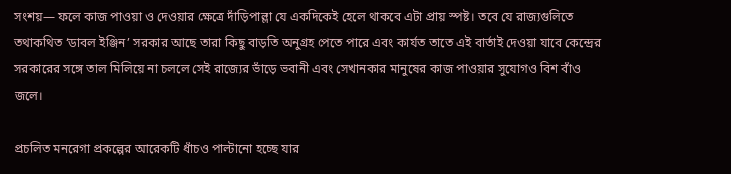সংশয়— ফলে কাজ পাওয়া ও দেওয়ার ক্ষেত্রে দাঁড়িপাল্লা যে একদিকেই হেলে থাকবে এটা প্রায় স্পষ্ট। তবে যে রাজ্যগুলিতে তথাকথিত ‘ডাবল ইঞ্জিন’ সরকার আছে তারা কিছু বাড়তি অনুগ্রহ পেতে পারে এবং কার্যত তাতে এই বার্তাই দেওয়া যাবে কেন্দ্রের সরকারের সঙ্গে তাল মিলিয়ে না চললে সেই রাজ্যের ভাঁড়ে ভবানী এবং সেখানকার মানুষের কাজ পাওয়ার সুযোগও বিশ বাঁও জলে।

প্রচলিত মনরেগা প্রকল্পের আরেকটি ধাঁচও পাল্টানো হচ্ছে যার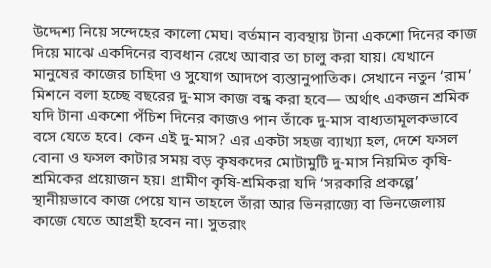উদ্দেশ্য নিয়ে সন্দেহের কালো মেঘ। বর্তমান ব্যবস্থায় টানা একশো দিনের কাজ দিয়ে মাঝে একদিনের ব্যবধান রেখে আবার তা চালু করা যায়। যেখানে মানুষের কাজের চাহিদা ও সুযোগ আদপে ব্যস্তানুপাতিক। সেখানে নতুন ‘রাম’ মিশনে বলা হচ্ছে বছরের দু-মাস কাজ বন্ধ করা হবে— অর্থাৎ একজন শ্রমিক যদি টানা একশো পঁচিশ দিনের কাজও পান তাঁকে দু-মাস বাধ্যতামূলকভাবে বসে যেতে হবে। কেন এই দু-মাস? এর একটা সহজ ব্যাখ্যা হল, দেশে ফসল বোনা ও ফসল কাটার সময় বড় কৃষকদের মোটামুটি দু-মাস নিয়মিত কৃষি-শ্রমিকের প্রয়োজন হয়। গ্রামীণ কৃষি-শ্রমিকরা যদি ‘সরকারি প্রকল্পে’ স্থানীয়ভাবে কাজ পেয়ে যান তাহলে তাঁরা আর ভিনরাজ্যে বা ভিনজেলায় কাজে যেতে আগ্রহী হবেন না। সুতরাং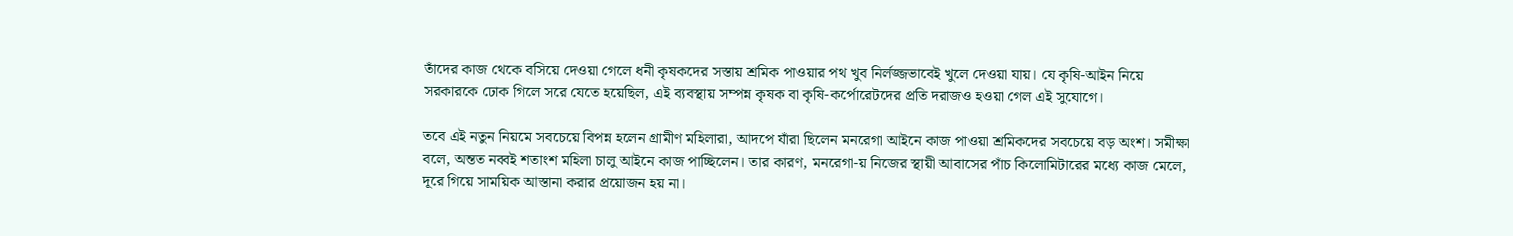তাঁদের কাজ থেকে বসিয়ে দেওয়া গেলে ধনী কৃষকদের সস্তায় শ্রমিক পাওয়ার পথ খুব নির্লজ্জভাবেই খুলে দেওয়া যায়। যে কৃষি-আইন নিয়ে সরকারকে ঢোক গিলে সরে যেতে হয়েছিল, এই ব্যবস্থায় সম্পন্ন কৃষক বা কৃষি-কর্পোরেটদের প্রতি দরাজও হওয়া গেল এই সুযোগে।

তবে এই নতুন নিয়মে সবচেয়ে বিপন্ন হলেন গ্রামীণ মহিলারা, আদপে যাঁরা ছিলেন মনরেগা আইনে কাজ পাওয়া শ্রমিকদের সবচেয়ে বড় অংশ। সমীক্ষা বলে, অন্তত নব্বই শতাংশ মহিলা চালু আইনে কাজ পাচ্ছিলেন। তার কারণ, মনরেগা-য় নিজের স্থায়ী আবাসের পাঁচ কিলোমিটারের মধ্যে কাজ মেলে, দূরে গিয়ে সাময়িক আস্তানা করার প্রয়োজন হয় না।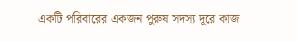একটি পরিবারের একজন পুরুষ সদস্য দূরে কাজ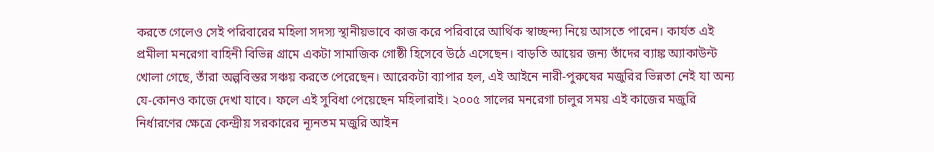করতে গেলেও সেই পরিবারের মহিলা সদস্য স্থানীয়ভাবে কাজ করে পরিবারে আর্থিক স্বাচ্ছন্দ্য নিয়ে আসতে পারেন। কার্যত এই প্রমীলা মনরেগা বাহিনী বিভিন্ন গ্রামে একটা সামাজিক গোষ্ঠী হিসেবে উঠে এসেছেন। বাড়তি আয়ের জন্য তাঁদের ব্যাঙ্ক অ্যাকাউন্ট খোলা গেছে, তাঁরা অল্পবিস্তর সঞ্চয় করতে পেরেছেন। আরেকটা ব্যাপার হল, এই আইনে নারী-পুরুষের মজুরির ভিন্নতা নেই যা অন্য যে-কোনও কাজে দেখা যাবে। ফলে এই সুবিধা পেয়েছেন মহিলারাই। ২০০৫ সালের মনরেগা চালুর সময় এই কাজের মজুরি নির্ধারণের ক্ষেত্রে কেন্দ্রীয় সরকারের ন্যূনতম মজুরি আইন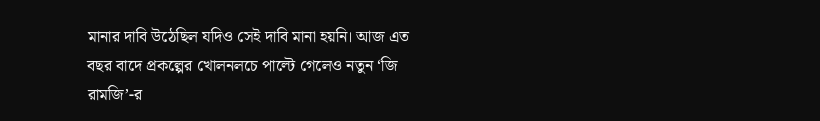মানার দাবি উঠেছিল যদিও সেই দাবি মানা হয়নি। আজ এত বছর বাদে প্রকল্পের খোলনলচে পাল্টে গেলেও নতুন ‘জি রামজি’-র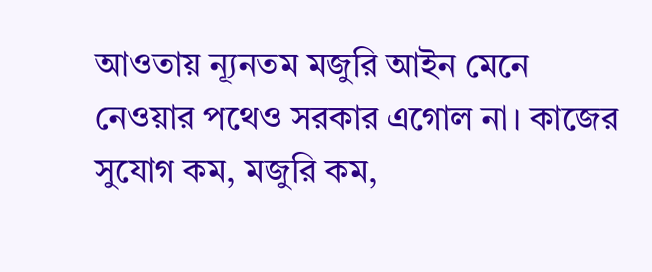আওতায় ন্যূনতম মজুরি আইন মেনে নেওয়ার পথেও সরকার এগোল না। কাজের সুযোগ কম, মজুরি কম,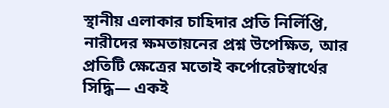স্থানীয় এলাকার চাহিদার প্রতি নির্লিপ্তি, নারীদের ক্ষমতায়নের প্রশ্ন উপেক্ষিত, আর প্রতিটি ক্ষেত্রের মতোই কর্পোরেটস্বার্থের সিদ্ধি— একই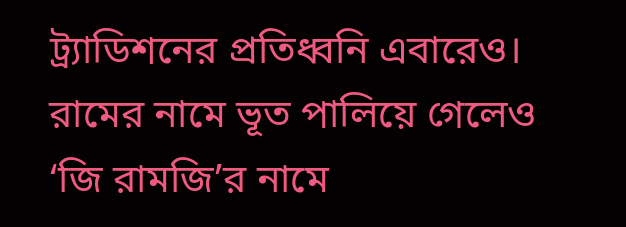ট্র্যাডিশনের প্রতিধ্বনি এবারেও। রামের নামে ভূত পালিয়ে গেলেও ‘জি রামজি’র নামে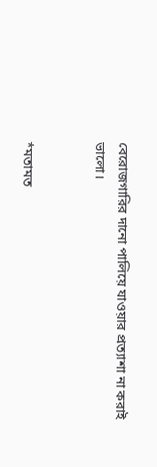বেরোজগারির দানো পালিয়ে যাওয়ার প্রত্যাশা না করাই ভালো।


*মতামত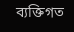ব্যক্তিগত